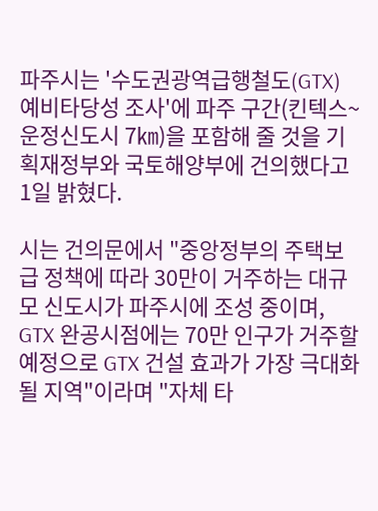파주시는 '수도권광역급행철도(GTX) 예비타당성 조사'에 파주 구간(킨텍스~운정신도시 7㎞)을 포함해 줄 것을 기획재정부와 국토해양부에 건의했다고 1일 밝혔다.

시는 건의문에서 "중앙정부의 주택보급 정책에 따라 30만이 거주하는 대규모 신도시가 파주시에 조성 중이며, GTX 완공시점에는 70만 인구가 거주할 예정으로 GTX 건설 효과가 가장 극대화 될 지역"이라며 "자체 타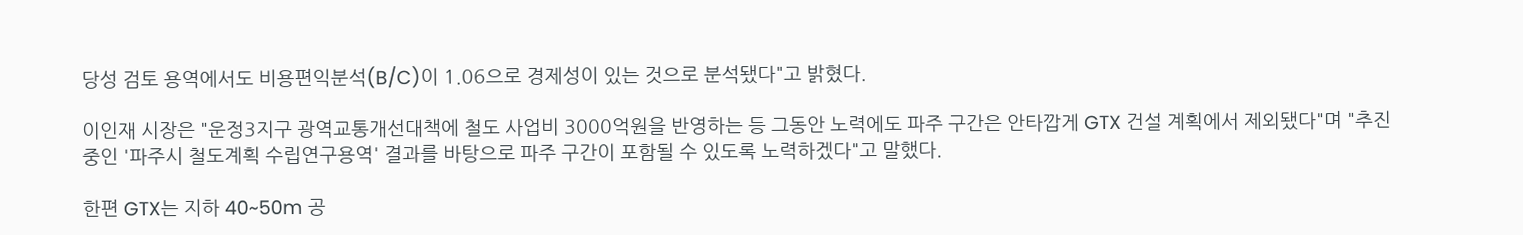당성 검토 용역에서도 비용편익분석(B/C)이 1.06으로 경제성이 있는 것으로 분석됐다"고 밝혔다.

이인재 시장은 "운정3지구 광역교통개선대책에 철도 사업비 3000억원을 반영하는 등 그동안 노력에도 파주 구간은 안타깝게 GTX 건설 계획에서 제외됐다"며 "추진 중인 '파주시 철도계획 수립연구용역' 결과를 바탕으로 파주 구간이 포함될 수 있도록 노력하겠다"고 말했다.

한편 GTX는 지하 40~50m 공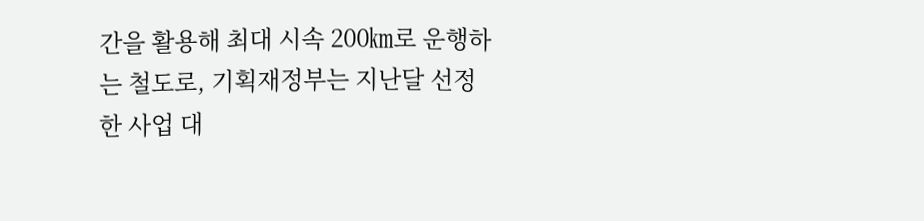간을 활용해 최대 시속 200㎞로 운행하는 철도로, 기획재정부는 지난달 선정한 사업 대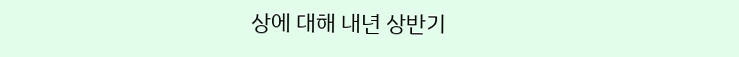상에 대해 내년 상반기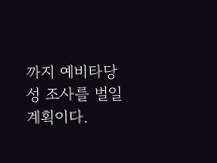까지 예비타당성 조사를 벌일 계획이다.